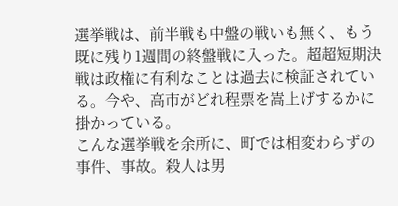選挙戦は、前半戦も中盤の戦いも無く、もう既に残り1週間の終盤戦に入った。超超短期決戦は政権に有利なことは過去に検証されている。今や、高市がどれ程票を嵩上げするかに掛かっている。
こんな選挙戦を余所に、町では相変わらずの事件、事故。殺人は男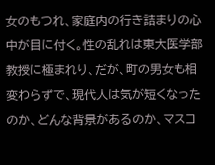女のもつれ、家庭内の行き詰まりの心中が目に付く。性の乱れは東大医学部教授に極まれり、だが、町の男女も相変わらずで、現代人は気が短くなったのか、どんな背景があるのか、マスコ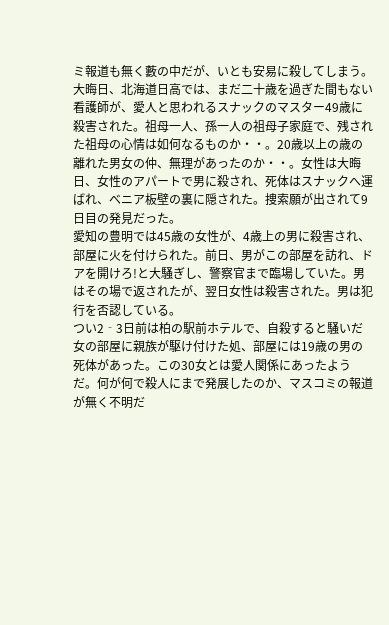ミ報道も無く藪の中だが、いとも安易に殺してしまう。
大晦日、北海道日高では、まだ二十歳を過ぎた間もない看護師が、愛人と思われるスナックのマスター49歳に殺害された。祖母一人、孫一人の祖母子家庭で、残された祖母の心情は如何なるものか・・。20歳以上の歳の離れた男女の仲、無理があったのか・・。女性は大晦日、女性のアパートで男に殺され、死体はスナックへ運ばれ、べニア板壁の裏に隠された。捜索願が出されて9日目の発見だった。
愛知の豊明では45歳の女性が、4歳上の男に殺害され、部屋に火を付けられた。前日、男がこの部屋を訪れ、ドアを開けろ!と大騒ぎし、警察官まで臨場していた。男はその場で返されたが、翌日女性は殺害された。男は犯行を否認している。
つい2‐3日前は柏の駅前ホテルで、自殺すると騒いだ女の部屋に親族が駆け付けた処、部屋には19歳の男の死体があった。この30女とは愛人関係にあったようだ。何が何で殺人にまで発展したのか、マスコミの報道が無く不明だ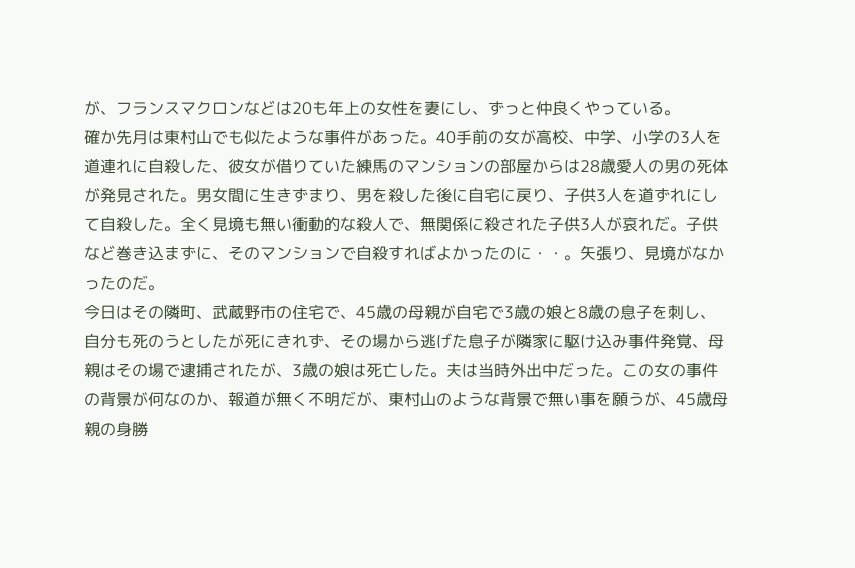が、フランスマクロンなどは20も年上の女性を妻にし、ずっと仲良くやっている。
確か先月は東村山でも似たような事件があった。40手前の女が高校、中学、小学の3人を道連れに自殺した、彼女が借りていた練馬のマンションの部屋からは28歳愛人の男の死体が発見された。男女間に生きずまり、男を殺した後に自宅に戻り、子供3人を道ずれにして自殺した。全く見境も無い衝動的な殺人で、無関係に殺された子供3人が哀れだ。子供など巻き込まずに、そのマンションで自殺すればよかったのに・・。矢張り、見境がなかったのだ。
今日はその隣町、武蔵野市の住宅で、45歳の母親が自宅で3歳の娘と8歳の息子を刺し、自分も死のうとしたが死にきれず、その場から逃げた息子が隣家に駆け込み事件発覚、母親はその場で逮捕されたが、3歳の娘は死亡した。夫は当時外出中だった。この女の事件の背景が何なのか、報道が無く不明だが、東村山のような背景で無い事を願うが、45歳母親の身勝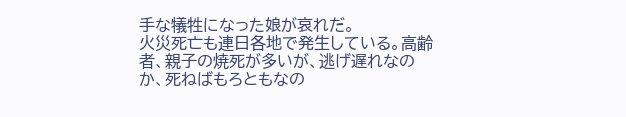手な犠牲になった娘が哀れだ。
火災死亡も連日各地で発生している。高齢者、親子の焼死が多いが、逃げ遅れなのか、死ねばもろともなの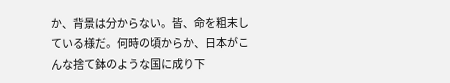か、背景は分からない。皆、命を粗末している様だ。何時の頃からか、日本がこんな捨て鉢のような国に成り下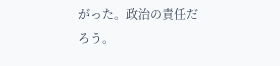がった。政治の責任だろう。